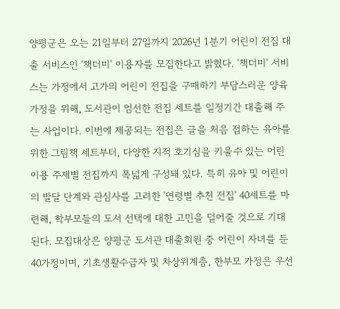양평군은 오는 21일부터 27일까지 2026년 1분기 어린이 전집 대출 서비스인 '책더미' 이용자를 모집한다고 밝혔다. '책더미' 서비스는 가정에서 고가의 어린이 전집을 구매하기 부담스러운 양육가정을 위해, 도서관이 엄선한 전집 세트를 일정기간 대출해 주는 사업이다. 이번에 제공되는 전집은 글을 처음 접하는 유아를 위한 그림책 세트부터, 다양한 지적 호기심을 키울수 있는 어린이용 주제별 전집까지 폭넓게 구성돼 있다. 특히 유아 및 어린이의 발달 단계와 관심사를 고려한 '연령별 추천 전집' 40세트를 마련해, 학부모들의 도서 선택에 대한 고민을 덜어줄 것으로 기대된다. 모집대상은 양평군 도서관 대출회원 중 어린이 자녀를 둔 40가정이며, 기초생활수급자 및 차상위계층, 한부모 가정은 우선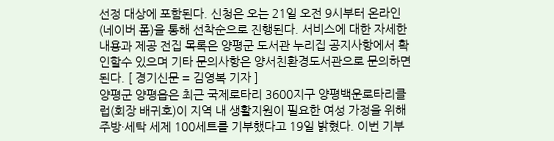선정 대상에 포함된다. 신청은 오는 21일 오전 9시부터 온라인(네이버 폼)을 통해 선착순으로 진행된다. 서비스에 대한 자세한 내용과 제공 전집 목록은 양평군 도서관 누리집 공지사항에서 확인할수 있으며 기타 문의사항은 양서친환경도서관으로 문의하면 된다. [ 경기신문 = 김영복 기자 ]
양평군 양평읍은 최근 국제로타리 3600지구 양평백운로타리클럽(회장 배귀호)이 지역 내 생활지원이 필요한 여성 가정을 위해 주방·세탁 세제 100세트를 기부했다고 19일 밝혔다. 이번 기부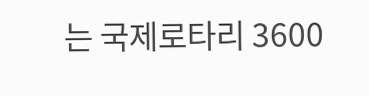는 국제로타리 3600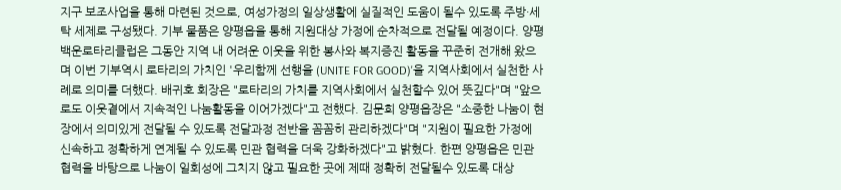지구 보조사업을 통해 마련된 것으로, 여성가정의 일상생활에 실질적인 도움이 될수 있도록 주방·세탁 세제로 구성됐다. 기부 물품은 양평읍을 통해 지원대상 가정에 순차적으로 전달될 예정이다. 양평백운로타리클럽은 그동안 지역 내 어려운 이웃을 위한 봉사와 복지증진 활동을 꾸준히 전개해 왔으며 이번 기부역시 로타리의 가치인 '우리함께 선행을 (UNITE FOR GOOD)'을 지역사회에서 실천한 사례로 의미를 더했다. 배귀호 회장은 "로타리의 가치를 지역사회에서 실천할수 있어 뜻깊다"며 "앞으로도 이웃곁에서 지속적인 나눔활동을 이어가겠다"고 전했다. 김문희 양평읍장은 "소중한 나눔이 현장에서 의미있게 전달될 수 있도록 전달과정 전반을 꼼꼼히 관리하겠다"며 "지원이 필요한 가정에 신속하고 정확하게 연계될 수 있도록 민관 협력을 더욱 강화하겠다"고 밝혔다. 한편 양평읍은 민관 협력을 바탕으로 나눔이 일회성에 그치지 않고 필요한 곳에 제때 정확히 전달될수 있도록 대상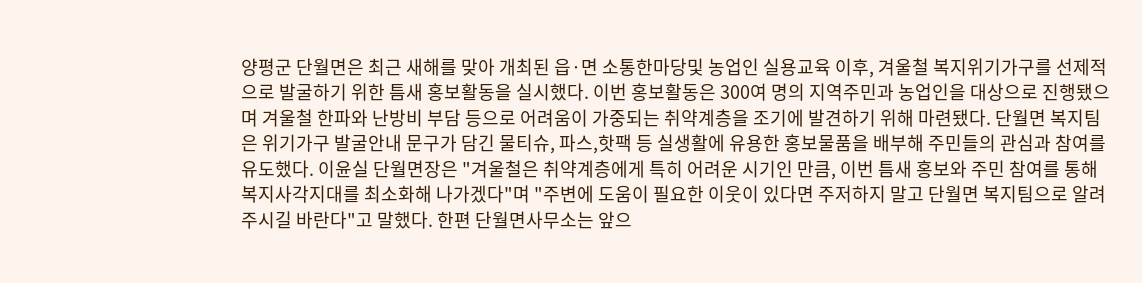양평군 단월면은 최근 새해를 맞아 개최된 읍·면 소통한마당및 농업인 실용교육 이후, 겨울철 복지위기가구를 선제적으로 발굴하기 위한 틈새 홍보활동을 실시했다. 이번 홍보활동은 300여 명의 지역주민과 농업인을 대상으로 진행됐으며 겨울철 한파와 난방비 부담 등으로 어려움이 가중되는 취약계층을 조기에 발견하기 위해 마련됐다. 단월면 복지팀은 위기가구 발굴안내 문구가 담긴 물티슈, 파스,핫팩 등 실생활에 유용한 홍보물품을 배부해 주민들의 관심과 참여를 유도했다. 이윤실 단월면장은 "겨울철은 취약계층에게 특히 어려운 시기인 만큼, 이번 틈새 홍보와 주민 참여를 통해 복지사각지대를 최소화해 나가겠다"며 "주변에 도움이 필요한 이웃이 있다면 주저하지 말고 단월면 복지팀으로 알려주시길 바란다"고 말했다. 한편 단월면사무소는 앞으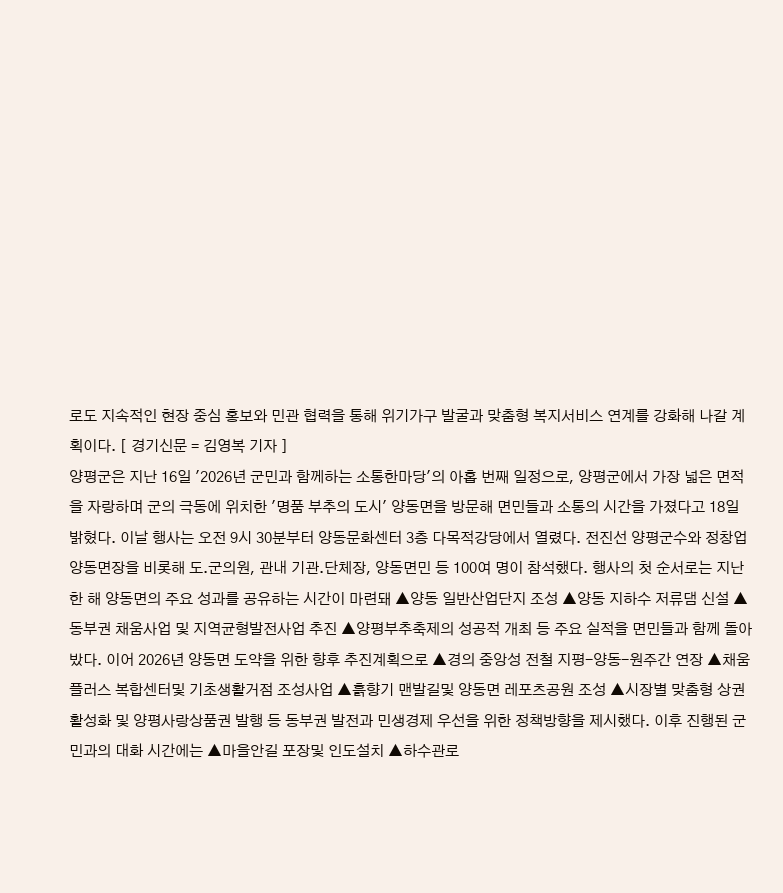로도 지속적인 현장 중심 홍보와 민관 협력을 통해 위기가구 발굴과 맞춤형 복지서비스 연계를 강화해 나갈 계획이다. [ 경기신문 = 김영복 기자 ]
양평군은 지난 16일 '2026년 군민과 함께하는 소통한마당'의 아홉 번째 일정으로, 양평군에서 가장 넓은 면적을 자랑하며 군의 극동에 위치한 '명품 부추의 도시' 양동면을 방문해 면민들과 소통의 시간을 가졌다고 18일 밝혔다. 이날 행사는 오전 9시 30분부터 양동문화센터 3층 다목적강당에서 열렸다. 전진선 양평군수와 정창업 양동면장을 비롯해 도.군의원, 관내 기관.단체장, 양동면민 등 100여 명이 참석했다. 행사의 첫 순서로는 지난 한 해 양동면의 주요 성과를 공유하는 시간이 마련돼 ▲양동 일반산업단지 조성 ▲양동 지하수 저류댐 신설 ▲동부권 채움사업 및 지역균형발전사업 추진 ▲양평부추축제의 성공적 개최 등 주요 실적을 면민들과 함께 돌아밨다. 이어 2026년 양동면 도약을 위한 향후 추진계획으로 ▲경의 중앙성 전철 지평-양동-원주간 연장 ▲채움플러스 복합센터및 기초생활거점 조성사업 ▲흙향기 맨발길및 양동면 레포츠공원 조성 ▲시장별 맞춤형 상권 활성화 및 양평사랑상품권 발행 등 동부권 발전과 민생경제 우선을 위한 정책방향을 제시했다. 이후 진행된 군민과의 대화 시간에는 ▲마을안길 포장및 인도설치 ▲하수관로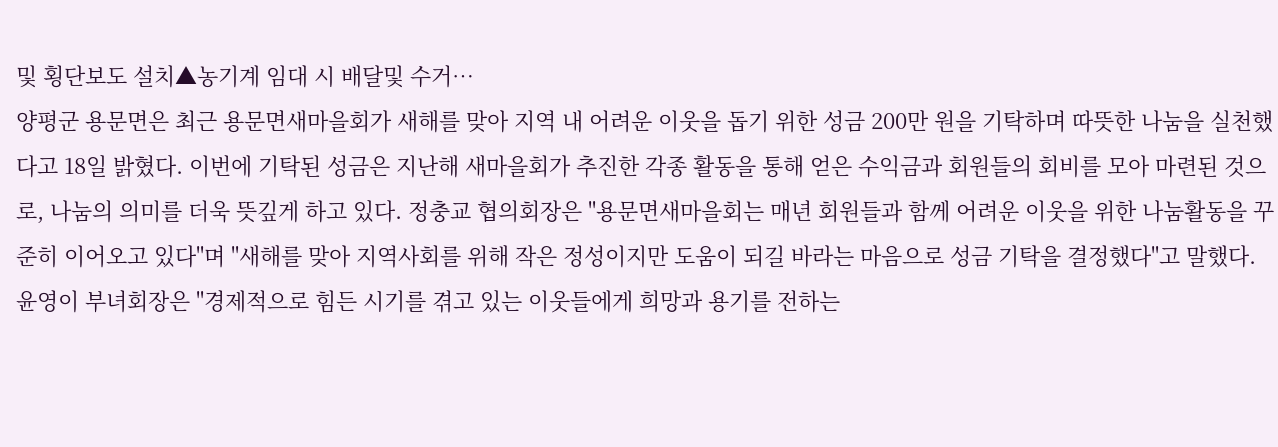및 횡단보도 설치▲농기계 임대 시 배달및 수거…
양평군 용문면은 최근 용문면새마을회가 새해를 맞아 지역 내 어려운 이웃을 돕기 위한 성금 200만 원을 기탁하며 따뜻한 나눔을 실천했다고 18일 밝혔다. 이번에 기탁된 성금은 지난해 새마을회가 추진한 각종 활동을 통해 얻은 수익금과 회원들의 회비를 모아 마련된 것으로, 나눔의 의미를 더욱 뜻깊게 하고 있다. 정충교 협의회장은 "용문면새마을회는 매년 회원들과 함께 어려운 이웃을 위한 나눔활동을 꾸준히 이어오고 있다"며 "새해를 맞아 지역사회를 위해 작은 정성이지만 도움이 되길 바라는 마음으로 성금 기탁을 결정했다"고 말했다. 윤영이 부녀회장은 "경제적으로 힘든 시기를 겪고 있는 이웃들에게 희망과 용기를 전하는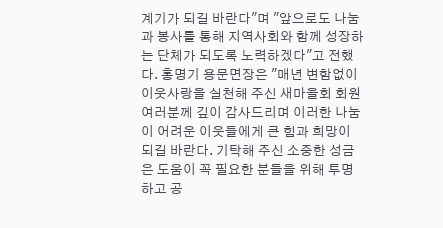계기가 되길 바란다"며 "앞으로도 나눔과 봉사를 통해 지역사회와 함께 성장하는 단체가 되도록 노력하겠다"고 전했다. 홍명기 용문면장은 "매년 변함없이 이웃사랑을 실천해 주신 새마을회 회원 여러분께 깊이 감사드리며 이러한 나눔이 어려운 이웃들에게 큰 힘과 희망이 되길 바란다. 기탁해 주신 소중한 성금은 도움이 꼭 필요한 분들을 위해 투명하고 공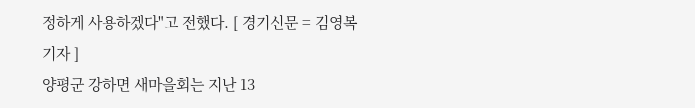정하게 사용하겠다"고 전했다. [ 경기신문 = 김영복 기자 ]
양평군 강하면 새마을회는 지난 13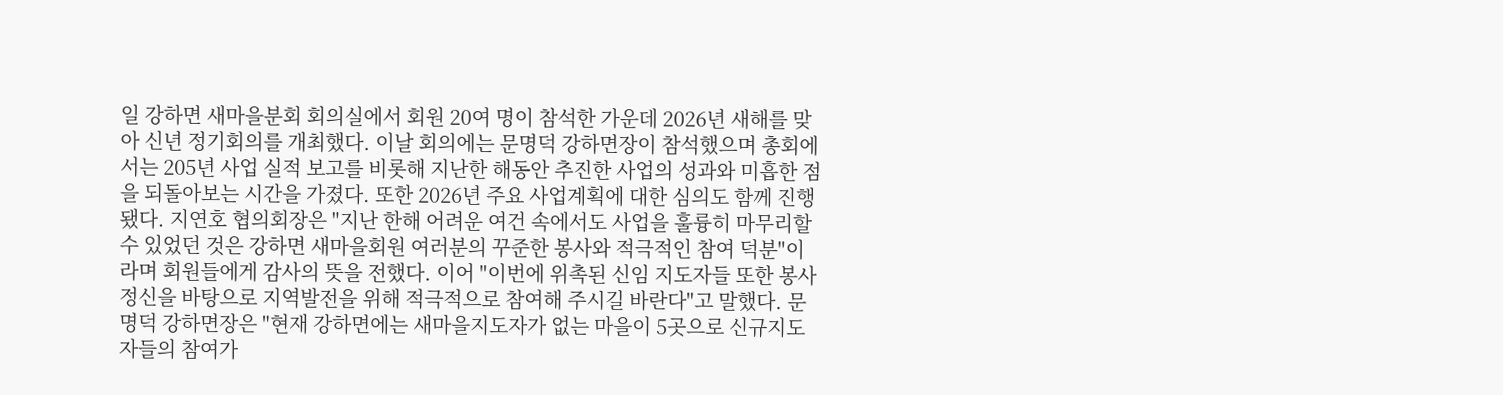일 강하면 새마을분회 회의실에서 회원 20여 명이 참석한 가운데 2026년 새해를 맞아 신년 정기회의를 개최했다. 이날 회의에는 문명덕 강하면장이 참석했으며 총회에서는 205년 사업 실적 보고를 비롯해 지난한 해동안 추진한 사업의 성과와 미흡한 점을 되돌아보는 시간을 가졌다. 또한 2026년 주요 사업계획에 대한 심의도 함께 진행됐다. 지연호 협의회장은 "지난 한해 어려운 여건 속에서도 사업을 훌륭히 마무리할수 있었던 것은 강하면 새마을회원 여러분의 꾸준한 봉사와 적극적인 참여 덕분"이라며 회원들에게 감사의 뜻을 전했다. 이어 "이번에 위촉된 신임 지도자들 또한 봉사정신을 바탕으로 지역발전을 위해 적극적으로 참여해 주시길 바란다"고 말했다. 문명덕 강하면장은 "현재 강하면에는 새마을지도자가 없는 마을이 5곳으로 신규지도자들의 참여가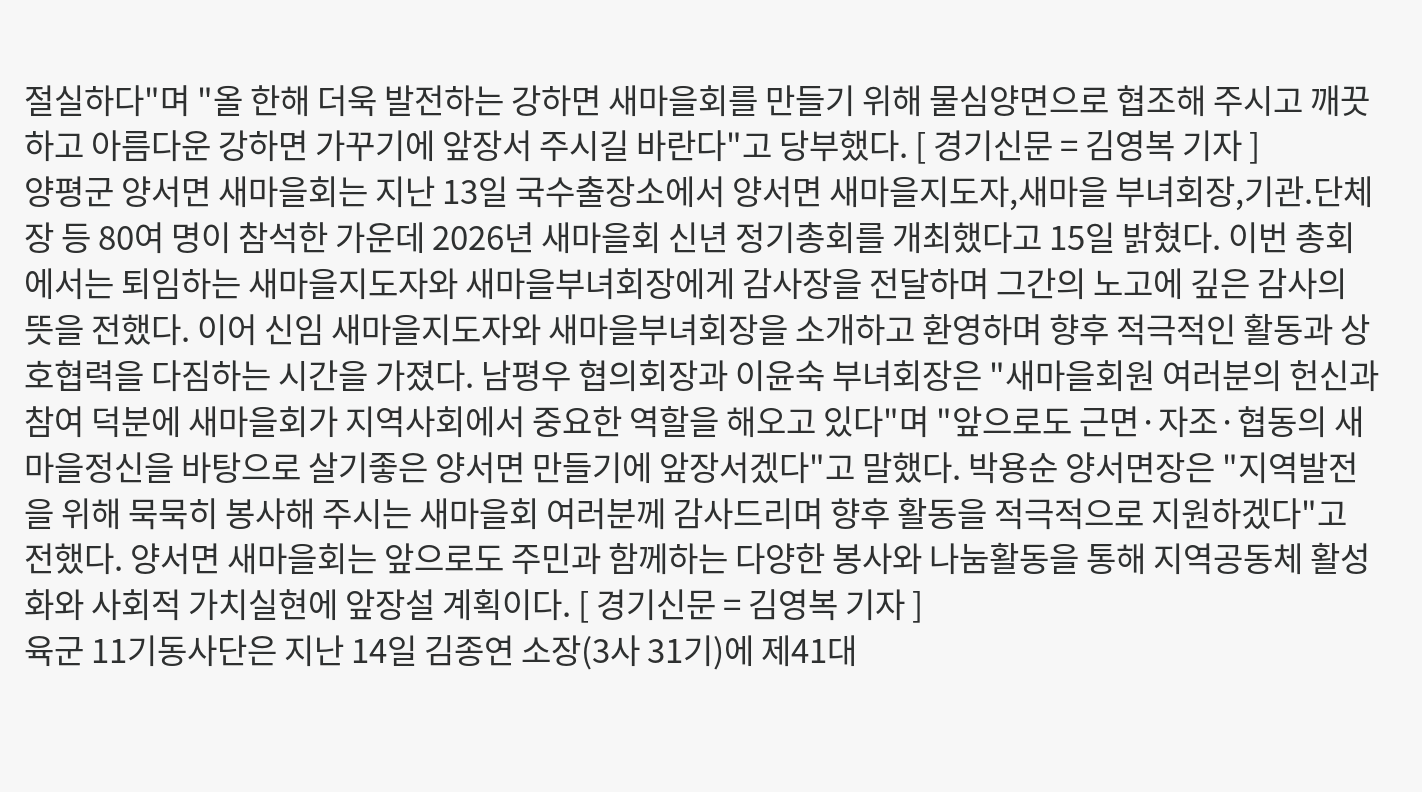절실하다"며 "올 한해 더욱 발전하는 강하면 새마을회를 만들기 위해 물심양면으로 협조해 주시고 깨끗하고 아름다운 강하면 가꾸기에 앞장서 주시길 바란다"고 당부했다. [ 경기신문 = 김영복 기자 ]
양평군 양서면 새마을회는 지난 13일 국수출장소에서 양서면 새마을지도자,새마을 부녀회장,기관.단체장 등 80여 명이 참석한 가운데 2026년 새마을회 신년 정기총회를 개최했다고 15일 밝혔다. 이번 총회에서는 퇴임하는 새마을지도자와 새마을부녀회장에게 감사장을 전달하며 그간의 노고에 깊은 감사의 뜻을 전했다. 이어 신임 새마을지도자와 새마을부녀회장을 소개하고 환영하며 향후 적극적인 활동과 상호협력을 다짐하는 시간을 가졌다. 남평우 협의회장과 이윤숙 부녀회장은 "새마을회원 여러분의 헌신과 참여 덕분에 새마을회가 지역사회에서 중요한 역할을 해오고 있다"며 "앞으로도 근면·자조·협동의 새마을정신을 바탕으로 살기좋은 양서면 만들기에 앞장서겠다"고 말했다. 박용순 양서면장은 "지역발전을 위해 묵묵히 봉사해 주시는 새마을회 여러분께 감사드리며 향후 활동을 적극적으로 지원하겠다"고 전했다. 양서면 새마을회는 앞으로도 주민과 함께하는 다양한 봉사와 나눔활동을 통해 지역공동체 활성화와 사회적 가치실현에 앞장설 계획이다. [ 경기신문 = 김영복 기자 ]
육군 11기동사단은 지난 14일 김종연 소장(3사 31기)에 제41대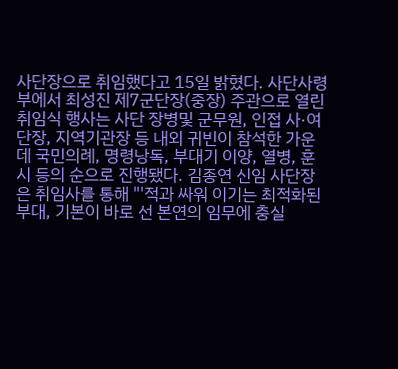사단장으로 취임했다고 15일 밝혔다. 사단사령부에서 최성진 제7군단장(중장) 주관으로 열린 취임식 행사는 사단 장병및 군무원, 인접 사·여단장, 지역기관장 등 내외 귀빈이 참석한 가운데 국민의례, 명령낭독, 부대기 이양, 열병, 훈시 등의 순으로 진행됐다. 김종연 신임 사단장은 취임사를 통해 "'적과 싸워 이기는 최적화된 부대, 기본이 바로 선 본연의 임무에 충실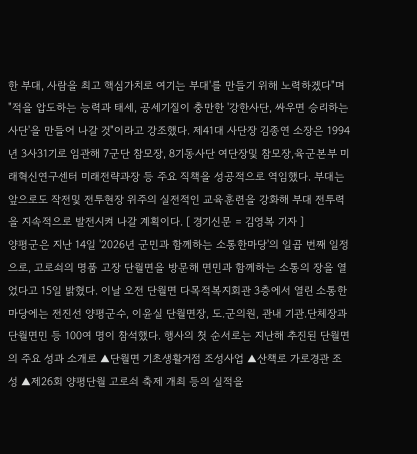한 부대, 사람을 최고 핵심가치로 여기는 부대'를 만들기 위해 노력하겠다"며 "적을 압도하는 능력과 태세, 공세기질이 충만한 '강한사단, 싸우면 승리하는 사단'을 만들어 나갈 것"이라고 강조했다. 제41대 사단장 김종연 소장은 1994년 3사31기로 임관해 7군단 참모장, 8기동사단 여단장및 참모장,육군본부 미래혁신연구센터 미래전략과장 등 주요 직책을 성공적으로 역임했다. 부대는 앞으로도 작전및 전투현장 위주의 실전적인 교육훈련을 강화해 부대 전투력을 지속적으로 발전시켜 나갈 계획이다. [ 경기신문 = 김영복 기자 ]
양평군은 지난 14일 '2026년 군민과 함께하는 소통한마당'의 일곱 번째 일정으로, 고로쇠의 명품 고장 단월면을 방문해 면민과 함께하는 소통의 장을 열었다고 15일 밝혔다. 이날 오전 단월면 다목적복지회관 3층에서 열린 소통한마당에는 전진선 양평군수, 이윤실 단월면장, 도.군의원, 관내 기관.단체장과 단월면민 등 100여 명이 참석했다. 행사의 첫 순서로는 지난해 추진된 단월면의 주요 성과 소개로 ▲단월면 기초생활거점 조성사업 ▲산책로 가로경관 조성 ▲제26회 양평단월 고로쇠 축제 개최 등의 실적을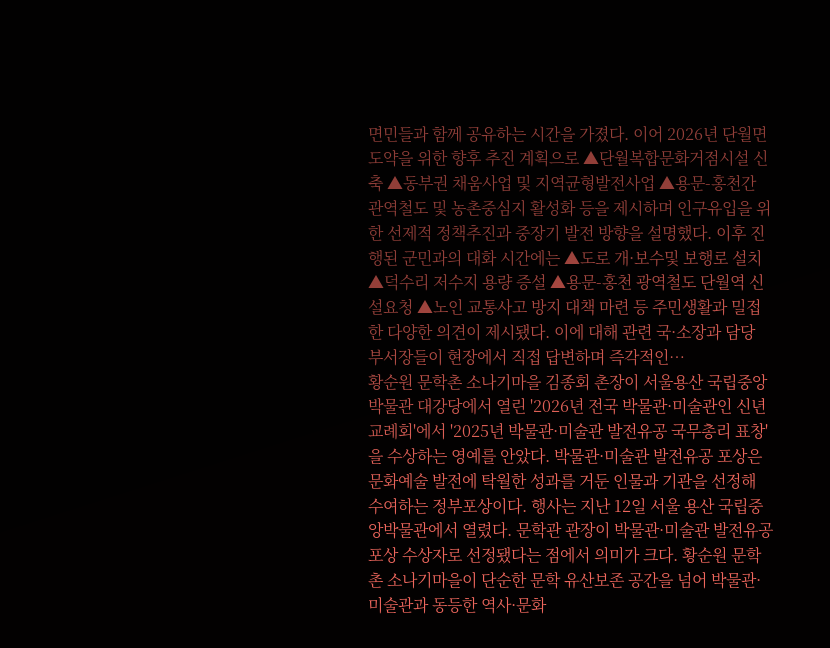면민들과 함께 공유하는 시간을 가졌다. 이어 2026년 단월면 도약을 위한 향후 추진 계획으로 ▲단월복합문화거점시설 신축 ▲동부권 채움사업 및 지역균형발전사업 ▲용문-홍천간 관역철도 및 농촌중심지 활성화 등을 제시하며 인구유입을 위한 선제적 정책추진과 중장기 발전 방향을 설명했다. 이후 진행된 군민과의 대화 시간에는 ▲도로 개·보수및 보행로 설치 ▲덕수리 저수지 용량 증설 ▲용문-홍천 광역철도 단월역 신설요청 ▲노인 교통사고 방지 대책 마련 등 주민생활과 밀접한 다양한 의견이 제시됐다. 이에 대해 관련 국·소장과 담당 부서장들이 현장에서 직접 답변하며 즉각적인…
황순원 문학촌 소나기마을 김종회 촌장이 서울용산 국립중앙박물관 대강당에서 열린 '2026년 전국 박물관·미술관인 신년교례회'에서 '2025년 박물관·미술관 발전유공 국무총리 표창'을 수상하는 영예를 안았다. 박물관·미술관 발전유공 포상은 문화예술 발전에 탁월한 성과를 거둔 인물과 기관을 선정해 수여하는 정부포상이다. 행사는 지난 12일 서울 용산 국립중앙박물관에서 열렸다. 문학관 관장이 박물관·미술관 발전유공 포상 수상자로 선정됐다는 점에서 의미가 크다. 황순원 문학촌 소나기마을이 단순한 문학 유산보존 공간을 넘어 박물관·미술관과 동등한 역사·문화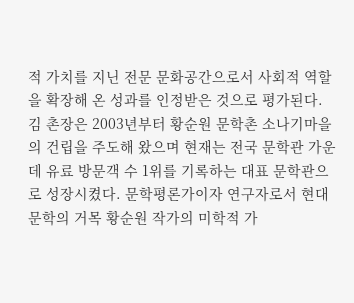적 가치를 지닌 전문 문화공간으로서 사회적 역할을 확장해 온 성과를 인정받은 것으로 평가된다. 김 촌장은 2003년부터 황순원 문학촌 소나기마을의 건립을 주도해 왔으며 현재는 전국 문학관 가운데 유료 방문객 수 1위를 기록하는 대표 문학관으로 성장시켰다. 문학평론가이자 연구자로서 현대문학의 거목 황순원 작가의 미학적 가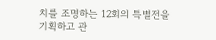치를 조명하는 12회의 특별전을 기획하고 관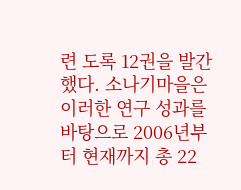련 도록 12권을 발간했다. 소나기마을은 이러한 연구 성과를 바탕으로 2006년부터 현재까지 총 22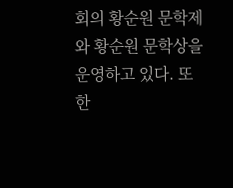회의 황순원 문학제와 황순원 문학상을 운영하고 있다. 또한